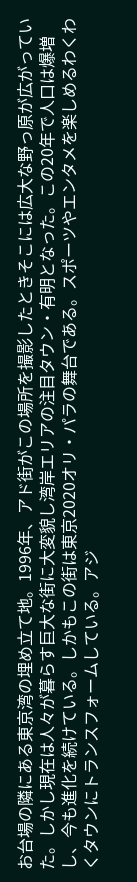お台場の隣にある東京湾の埋め立て地。1996年、アド街がこの場所を撮影したときそこには広大な野っ原が広がっていた。しかし現在は人々が暮らす巨大な街に大変貌し湾岸エリアの注目タウン・有明となった。この20年で人口は爆増し、今も進化を続けている。しかもこの街は東京2020オリ・パラの舞台である。スポーツやエンタメを楽しめるわくわくタウンにトランスフォームしている。アジ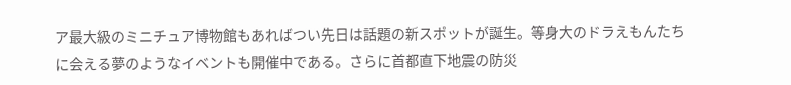ア最大級のミニチュア博物館もあればつい先日は話題の新スポットが誕生。等身大のドラえもんたちに会える夢のようなイベントも開催中である。さらに首都直下地震の防災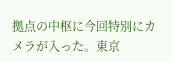拠点の中枢に今回特別にカメラが入った。東京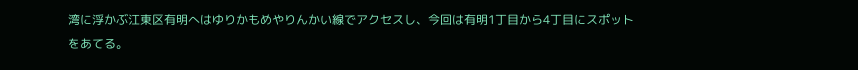湾に浮かぶ江東区有明へはゆりかもめやりんかい線でアクセスし、今回は有明1丁目から4丁目にスポットをあてる。